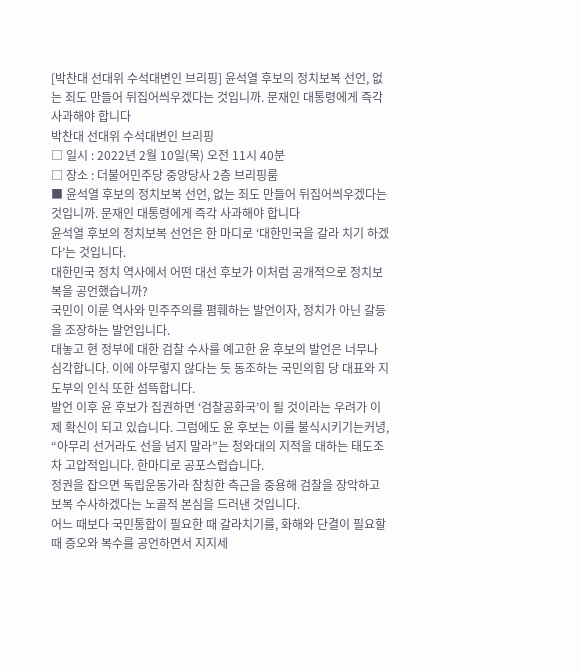[박찬대 선대위 수석대변인 브리핑] 윤석열 후보의 정치보복 선언, 없는 죄도 만들어 뒤집어씌우겠다는 것입니까. 문재인 대통령에게 즉각 사과해야 합니다
박찬대 선대위 수석대변인 브리핑
□ 일시 : 2022년 2월 10일(목) 오전 11시 40분
□ 장소 : 더불어민주당 중앙당사 2층 브리핑룸
■ 윤석열 후보의 정치보복 선언, 없는 죄도 만들어 뒤집어씌우겠다는 것입니까. 문재인 대통령에게 즉각 사과해야 합니다
윤석열 후보의 정치보복 선언은 한 마디로 ‘대한민국을 갈라 치기 하겠다’는 것입니다.
대한민국 정치 역사에서 어떤 대선 후보가 이처럼 공개적으로 정치보복을 공언했습니까?
국민이 이룬 역사와 민주주의를 폄훼하는 발언이자, 정치가 아닌 갈등을 조장하는 발언입니다.
대놓고 현 정부에 대한 검찰 수사를 예고한 윤 후보의 발언은 너무나 심각합니다. 이에 아무렇지 않다는 듯 동조하는 국민의힘 당 대표와 지도부의 인식 또한 섬뜩합니다.
발언 이후 윤 후보가 집권하면 ‘검찰공화국’이 될 것이라는 우려가 이제 확신이 되고 있습니다. 그럼에도 윤 후보는 이를 불식시키기는커녕, “아무리 선거라도 선을 넘지 말라”는 청와대의 지적을 대하는 태도조차 고압적입니다. 한마디로 공포스럽습니다.
정권을 잡으면 독립운동가라 참칭한 측근을 중용해 검찰을 장악하고 보복 수사하겠다는 노골적 본심을 드러낸 것입니다.
어느 때보다 국민통합이 필요한 때 갈라치기를, 화해와 단결이 필요할 때 증오와 복수를 공언하면서 지지세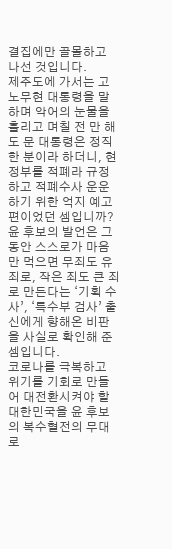결집에만 골몰하고 나선 것입니다.
제주도에 가서는 고 노무현 대통령을 말하며 악어의 눈물을 흘리고 며칠 전 만 해도 문 대통령은 정직한 분이라 하더니, 현 정부를 적폐라 규정하고 적폐수사 운운하기 위한 억지 예고편이었던 셈입니까?
윤 후보의 발언은 그동안 스스로가 마음만 먹으면 무죄도 유죄로, 작은 죄도 큰 죄로 만든다는 ‘기획 수사’, ‘특수부 검사’ 출신에게 향해온 비판을 사실로 확인해 준 셈입니다.
코로나를 극복하고 위기를 기회로 만들어 대전환시켜야 할 대한민국을 윤 후보의 복수혈전의 무대로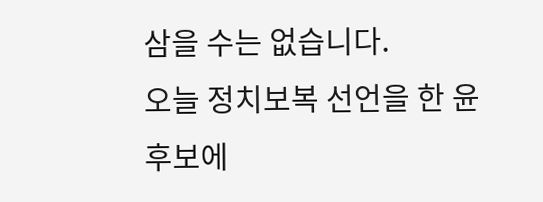삼을 수는 없습니다.
오늘 정치보복 선언을 한 윤 후보에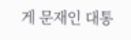게 문재인 대통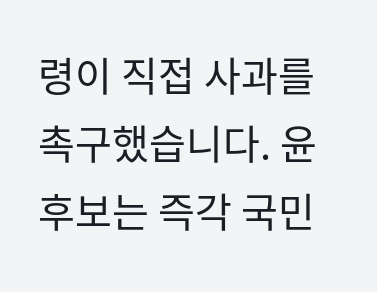령이 직접 사과를 촉구했습니다. 윤 후보는 즉각 국민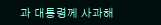과 대통령께 사과해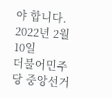야 합니다.
2022년 2월 10일
더불어민주당 중앙선거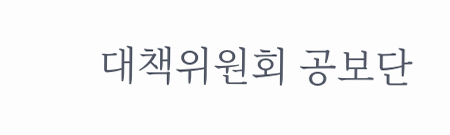대책위원회 공보단